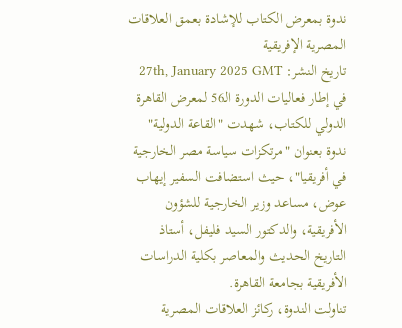ندوة بمعرض الكتاب للإشادة بعمق العلاقات المصرية الإفريقية
تاريخ النشر: 27th, January 2025 GMT
في إطار فعاليات الدورة الـ56 لمعرض القاهرة الدولي للكتاب، شهدت "القاعة الدولية" ندوة بعنوان "مرتكزات سياسة مصر الخارجية في أفريقيا"، حيث استضافت السفير إيهاب عوض، مساعد وزير الخارجية للشؤون الأفريقية، والدكتور السيد فليفل، أستاذ التاريخ الحديث والمعاصر بكلية الدراسات الأفريقية بجامعة القاهرة.
تناولت الندوة، ركائز العلاقات المصرية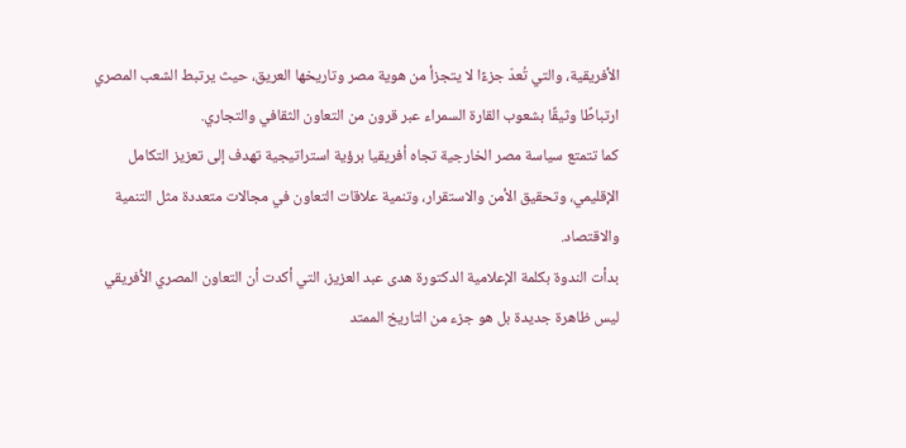الأفريقية، والتي تُعدّ جزءًا لا يتجزأ من هوية مصر وتاريخها العريق، حيث يرتبط الشعب المصري ارتباطًا وثيقًا بشعوب القارة السمراء عبر قرون من التعاون الثقافي والتجاري.
كما تتمتع سياسة مصر الخارجية تجاه أفريقيا برؤية استراتيجية تهدف إلى تعزيز التكامل الإقليمي، وتحقيق الأمن والاستقرار، وتنمية علاقات التعاون في مجالات متعددة مثل التنمية والاقتصاد.
بدأت الندوة بكلمة الإعلامية الدكتورة هدى عبد العزيز، التي أكدت أن التعاون المصري الأفريقي ليس ظاهرة جديدة بل هو جزء من التاريخ الممتد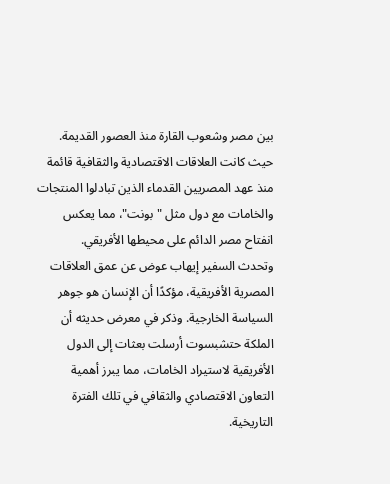بين مصر وشعوب القارة منذ العصور القديمة.
حيث كانت العلاقات الاقتصادية والثقافية قائمة منذ عهد المصريين القدماء الذين تبادلوا المنتجات والخامات مع دول مثل "بونت"، مما يعكس انفتاح مصر الدائم على محيطها الأفريقي.
وتحدث السفير إيهاب عوض عن عمق العلاقات المصرية الأفريقية، مؤكدًا أن الإنسان هو جوهر السياسة الخارجية. وذكر في معرض حديثه أن الملكة حتشبسوت أرسلت بعثات إلى الدول الأفريقية لاستيراد الخامات، مما يبرز أهمية التعاون الاقتصادي والثقافي في تلك الفترة التاريخية.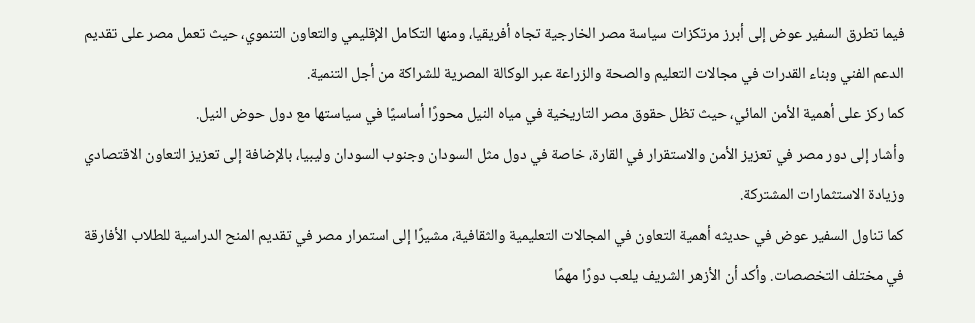فيما تطرق السفير عوض إلى أبرز مرتكزات سياسة مصر الخارجية تجاه أفريقيا، ومنها التكامل الإقليمي والتعاون التنموي، حيث تعمل مصر على تقديم الدعم الفني وبناء القدرات في مجالات التعليم والصحة والزراعة عبر الوكالة المصرية للشراكة من أجل التنمية.
كما ركز على أهمية الأمن المائي، حيث تظل حقوق مصر التاريخية في مياه النيل محورًا أساسيًا في سياستها مع دول حوض النيل.
وأشار إلى دور مصر في تعزيز الأمن والاستقرار في القارة، خاصة في دول مثل السودان وجنوب السودان وليبيا، بالإضافة إلى تعزيز التعاون الاقتصادي وزيادة الاستثمارات المشتركة.
كما تناول السفير عوض في حديثه أهمية التعاون في المجالات التعليمية والثقافية، مشيرًا إلى استمرار مصر في تقديم المنح الدراسية للطلاب الأفارقة في مختلف التخصصات. وأكد أن الأزهر الشريف يلعب دورًا مهمًا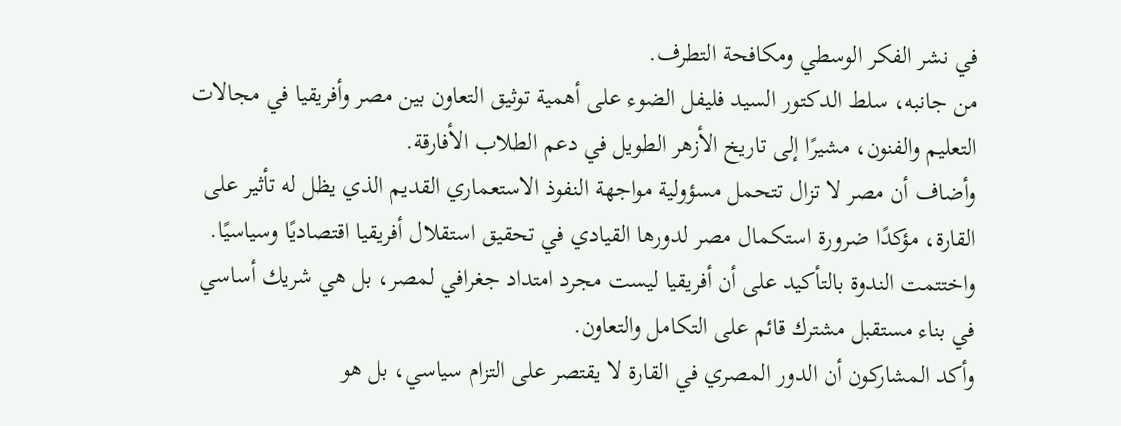في نشر الفكر الوسطي ومكافحة التطرف.
من جانبه، سلط الدكتور السيد فليفل الضوء على أهمية توثيق التعاون بين مصر وأفريقيا في مجالات التعليم والفنون، مشيرًا إلى تاريخ الأزهر الطويل في دعم الطلاب الأفارقة.
وأضاف أن مصر لا تزال تتحمل مسؤولية مواجهة النفوذ الاستعماري القديم الذي يظل له تأثير على القارة، مؤكدًا ضرورة استكمال مصر لدورها القيادي في تحقيق استقلال أفريقيا اقتصاديًا وسياسيًا.
واختتمت الندوة بالتأكيد على أن أفريقيا ليست مجرد امتداد جغرافي لمصر، بل هي شريك أساسي في بناء مستقبل مشترك قائم على التكامل والتعاون.
وأكد المشاركون أن الدور المصري في القارة لا يقتصر على التزام سياسي، بل هو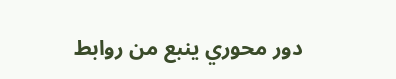دور محوري ينبع من روابط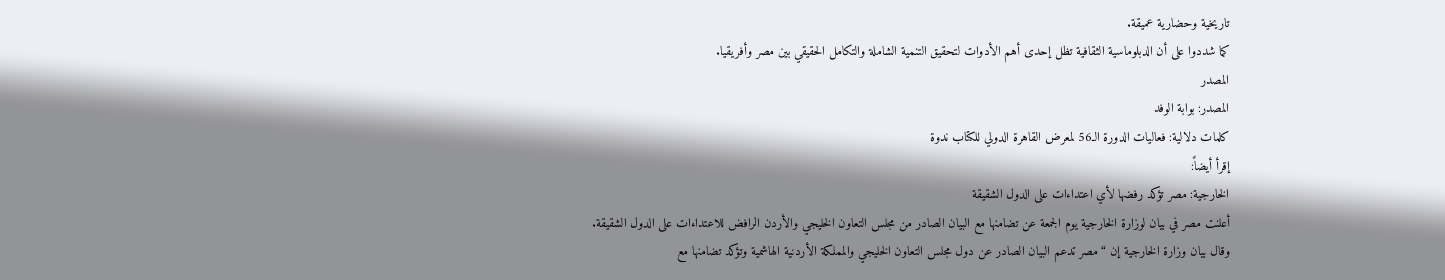تاريخية وحضارية عميقة.
كما شددوا على أن الدبلوماسية الثقافية تظل إحدى أهم الأدوات لتحقيق التنمية الشاملة والتكامل الحقيقي بين مصر وأفريقيا.
المصدر
المصدر: بوابة الوفد
كلمات دلالية: فعاليات الدورة الـ56 لمعرض القاهرة الدولي للكتاب ندوة
إقرأ أيضاً:
الخارجية: مصر تؤكد رفضها لأي اعتداءات على الدول الشقيقة
أعلنت مصر في بيان لوزارة الخارجية يوم الجمعة عن تضامنها مع البيان الصادر من مجلس التعاون الخليجي والأردن الرافض للاعتداءات على الدول الشقيقة.
وقال بيان وزارة الخارجية إن “مصر تدعم البيان الصادر عن دول مجلس التعاون الخليجي والمملكة الأردنية الهاشمية وتؤكد تضامنها مع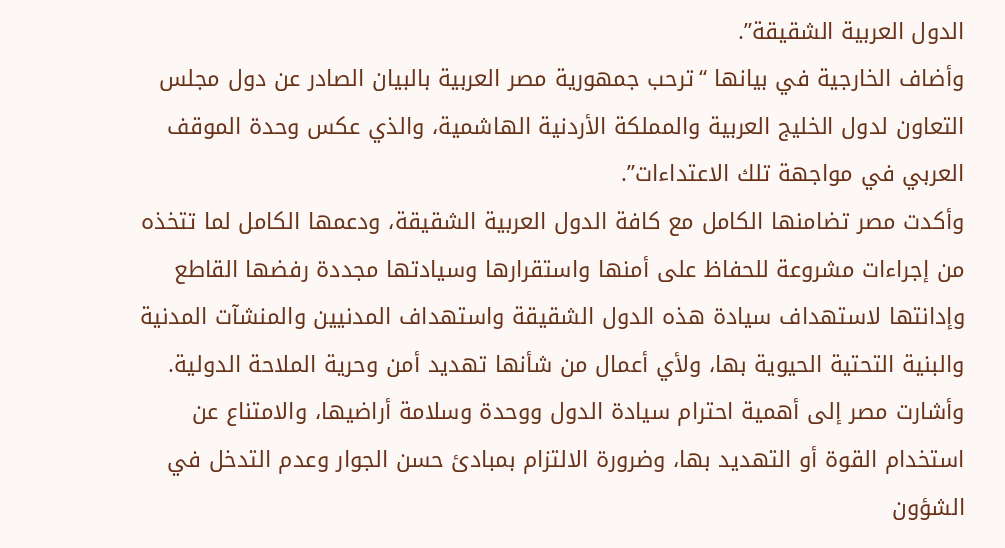الدول العربية الشقيقة”.
وأضاف الخارجية في بيانها “ترحب جمهورية مصر العربية بالبيان الصادر عن دول مجلس التعاون لدول الخليج العربية والمملكة الأردنية الهاشمية، والذي عكس وحدة الموقف العربي في مواجهة تلك الاعتداءات”.
وأكدت مصر تضامنها الكامل مع كافة الدول العربية الشقيقة، ودعمها الكامل لما تتخذه من إجراءات مشروعة للحفاظ على أمنها واستقرارها وسيادتها مجددة رفضها القاطع وإدانتها لاستهداف سيادة هذه الدول الشقيقة واستهداف المدنيين والمنشآت المدنية والبنية التحتية الحيوية بها، ولأي أعمال من شأنها تهديد أمن وحرية الملاحة الدولية.
وأشارت مصر إلى أهمية احترام سيادة الدول ووحدة وسلامة أراضيها، والامتناع عن استخدام القوة أو التهديد بها، وضرورة الالتزام بمبادئ حسن الجوار وعدم التدخل في الشؤون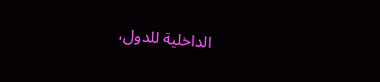الداخلية للدول،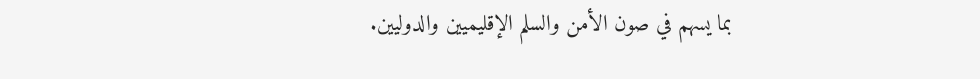بما يسهم في صون الأمن والسلم الإقليميين والدوليين.